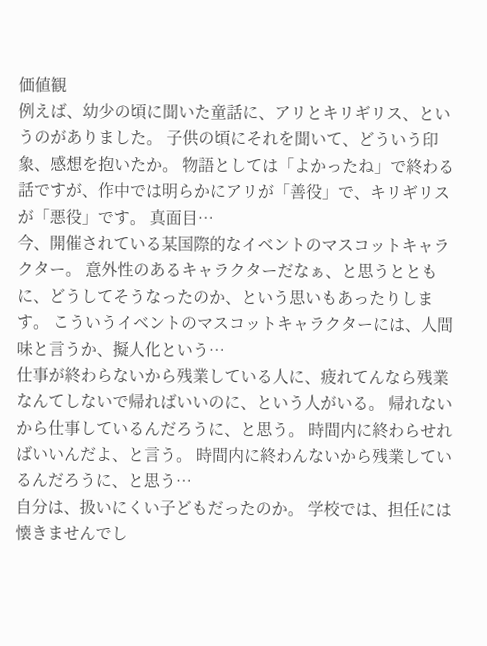価値観
例えば、幼少の頃に聞いた童話に、アリとキリギリス、というのがありました。 子供の頃にそれを聞いて、どういう印象、感想を抱いたか。 物語としては「よかったね」で終わる話ですが、作中では明らかにアリが「善役」で、キリギリスが「悪役」です。 真面目…
今、開催されている某国際的なイベントのマスコットキャラクター。 意外性のあるキャラクターだなぁ、と思うとともに、どうしてそうなったのか、という思いもあったりします。 こういうイベントのマスコットキャラクターには、人間味と言うか、擬人化という…
仕事が終わらないから残業している人に、疲れてんなら残業なんてしないで帰ればいいのに、という人がいる。 帰れないから仕事しているんだろうに、と思う。 時間内に終わらせればいいんだよ、と言う。 時間内に終わんないから残業しているんだろうに、と思う…
自分は、扱いにくい子どもだったのか。 学校では、担任には懐きませんでし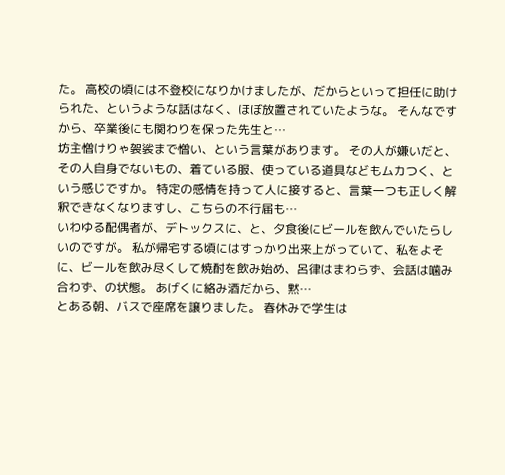た。 高校の頃には不登校になりかけましたが、だからといって担任に助けられた、というような話はなく、ほぼ放置されていたような。 そんなですから、卒業後にも関わりを保った先生と…
坊主憎けりゃ袈裟まで憎い、という言葉があります。 その人が嫌いだと、その人自身でないもの、着ている服、使っている道具などもムカつく、という感じですか。 特定の感情を持って人に接すると、言葉一つも正しく解釈できなくなりますし、こちらの不行届も…
いわゆる配偶者が、デトックスに、と、夕食後にビールを飲んでいたらしいのですが。 私が帰宅する頃にはすっかり出来上がっていて、私をよそに、ビールを飲み尽くして焼酎を飲み始め、呂律はまわらず、会話は噛み合わず、の状態。 あげくに絡み酒だから、黙…
とある朝、バスで座席を譲りました。 春休みで学生は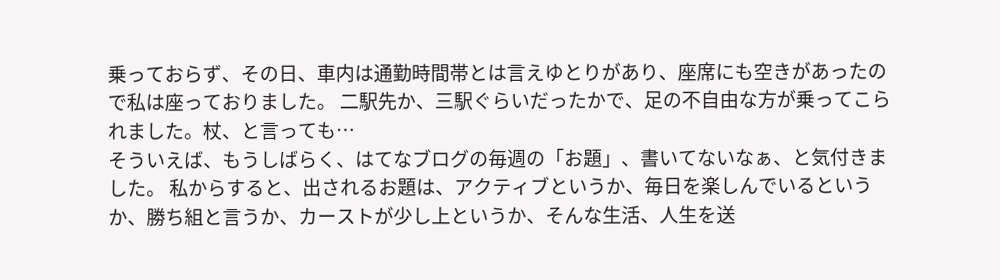乗っておらず、その日、車内は通勤時間帯とは言えゆとりがあり、座席にも空きがあったので私は座っておりました。 二駅先か、三駅ぐらいだったかで、足の不自由な方が乗ってこられました。杖、と言っても…
そういえば、もうしばらく、はてなブログの毎週の「お題」、書いてないなぁ、と気付きました。 私からすると、出されるお題は、アクティブというか、毎日を楽しんでいるというか、勝ち組と言うか、カーストが少し上というか、そんな生活、人生を送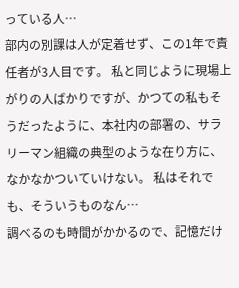っている人…
部内の別課は人が定着せず、この1年で責任者が3人目です。 私と同じように現場上がりの人ばかりですが、かつての私もそうだったように、本社内の部署の、サラリーマン組織の典型のような在り方に、なかなかついていけない。 私はそれでも、そういうものなん…
調べるのも時間がかかるので、記憶だけ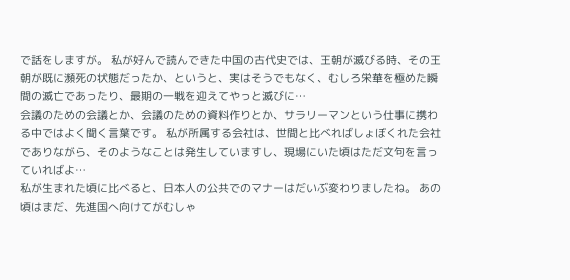で話をしますが。 私が好んで読んできた中国の古代史では、王朝が滅びる時、その王朝が既に瀕死の状態だったか、というと、実はそうでもなく、むしろ栄華を極めた瞬間の滅亡であったり、最期の一戦を迎えてやっと滅びに…
会議のための会議とか、会議のための資料作りとか、サラリーマンという仕事に携わる中ではよく聞く言葉です。 私が所属する会社は、世間と比べればしょぼくれた会社でありながら、そのようなことは発生していますし、現場にいた頃はただ文句を言っていればよ…
私が生まれた頃に比べると、日本人の公共でのマナーはだいぶ変わりましたね。 あの頃はまだ、先進国へ向けてがむしゃ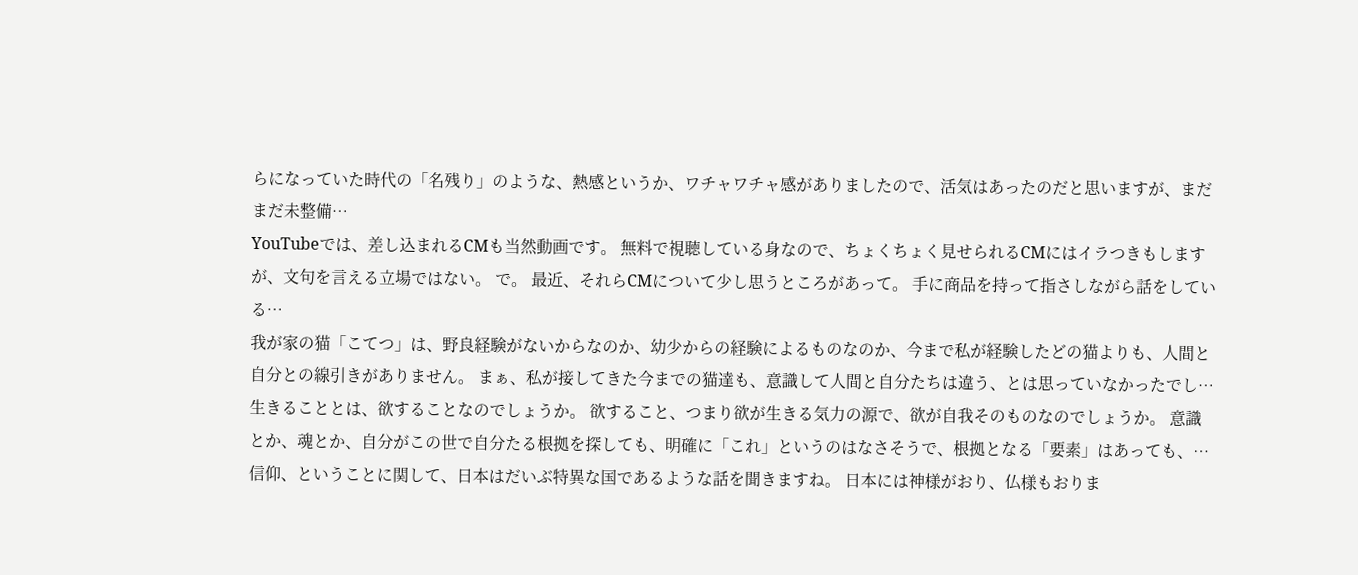らになっていた時代の「名残り」のような、熱感というか、ワチャワチャ感がありましたので、活気はあったのだと思いますが、まだまだ未整備…
YouTubeでは、差し込まれるCMも当然動画です。 無料で視聴している身なので、ちょくちょく見せられるCMにはイラつきもしますが、文句を言える立場ではない。 で。 最近、それらCMについて少し思うところがあって。 手に商品を持って指さしながら話をしている…
我が家の猫「こてつ」は、野良経験がないからなのか、幼少からの経験によるものなのか、今まで私が経験したどの猫よりも、人間と自分との線引きがありません。 まぁ、私が接してきた今までの猫達も、意識して人間と自分たちは違う、とは思っていなかったでし…
生きることとは、欲することなのでしょうか。 欲すること、つまり欲が生きる気力の源で、欲が自我そのものなのでしょうか。 意識とか、魂とか、自分がこの世で自分たる根拠を探しても、明確に「これ」というのはなさそうで、根拠となる「要素」はあっても、…
信仰、ということに関して、日本はだいぶ特異な国であるような話を聞きますね。 日本には神様がおり、仏様もおりま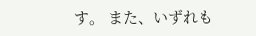す。 また、いずれも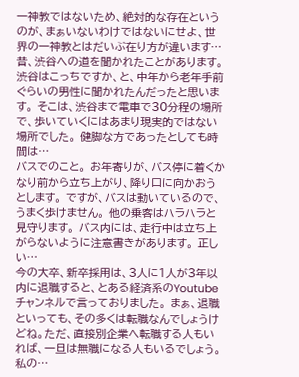一神教ではないため、絶対的な存在というのが、まぁいないわけではないにせよ、世界の一神教とはだいぶ在り方が違います…
昔、渋谷への道を聞かれたことがあります。 渋谷はこっちですか、と、中年から老年手前ぐらいの男性に聞かれたんだったと思います。 そこは、渋谷まで電車で30分程の場所で、歩いていくにはあまり現実的ではない場所でした。 健脚な方であったとしても時間は…
バスでのこと。 お年寄りが、バス停に着くかなり前から立ち上がり、降り口に向かおうとします。 ですが、バスは動いているので、うまく歩けません。 他の乗客はハラハラと見守ります。 バス内には、走行中は立ち上がらないように注意書きがあります。 正しい…
今の大卒、新卒採用は、3人に1人が3年以内に退職すると、とある経済系のYoutubeチャンネルで言っておりました。 まぁ、退職といっても、その多くは転職なんでしょうけどね。ただ、直接別企業へ転職する人もいれば、一旦は無職になる人もいるでしょう。 私の…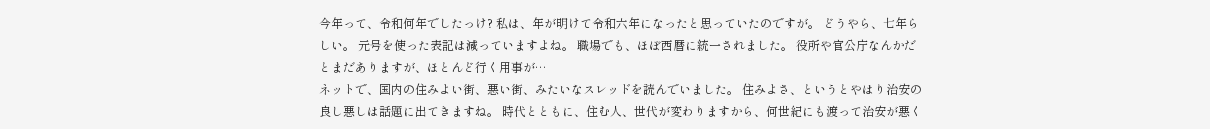今年って、令和何年でしたっけ? 私は、年が明けて令和六年になったと思っていたのですが。 どうやら、七年らしい。 元号を使った表記は減っていますよね。 職場でも、ほぼ西暦に統一されました。 役所や官公庁なんかだとまだありますが、ほとんど行く用事が…
ネットで、国内の住みよい街、悪い街、みたいなスレッドを読んでいました。 住みよさ、というとやはり治安の良し悪しは話題に出てきますね。 時代とともに、住む人、世代が変わりますから、何世紀にも渡って治安が悪く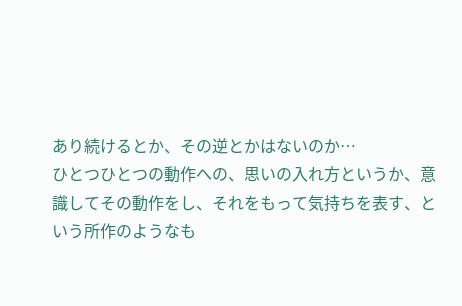あり続けるとか、その逆とかはないのか…
ひとつひとつの動作への、思いの入れ方というか、意識してその動作をし、それをもって気持ちを表す、という所作のようなも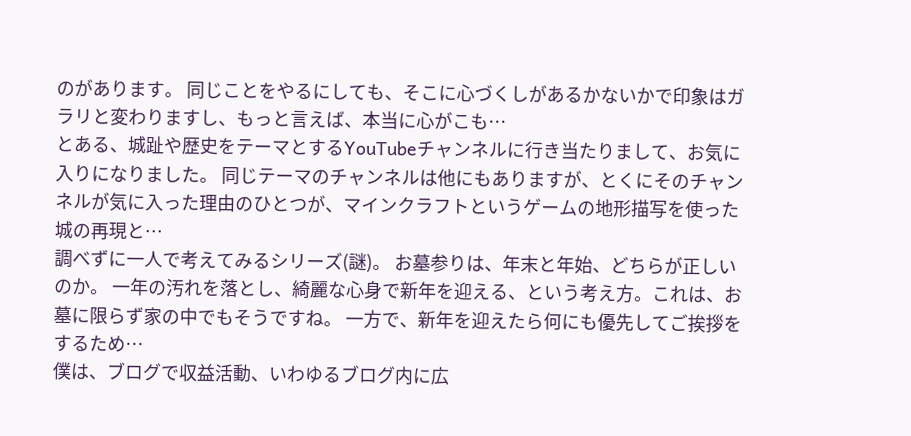のがあります。 同じことをやるにしても、そこに心づくしがあるかないかで印象はガラリと変わりますし、もっと言えば、本当に心がこも…
とある、城趾や歴史をテーマとするYouTubeチャンネルに行き当たりまして、お気に入りになりました。 同じテーマのチャンネルは他にもありますが、とくにそのチャンネルが気に入った理由のひとつが、マインクラフトというゲームの地形描写を使った城の再現と…
調べずに一人で考えてみるシリーズ(謎)。 お墓参りは、年末と年始、どちらが正しいのか。 一年の汚れを落とし、綺麗な心身で新年を迎える、という考え方。これは、お墓に限らず家の中でもそうですね。 一方で、新年を迎えたら何にも優先してご挨拶をするため…
僕は、ブログで収益活動、いわゆるブログ内に広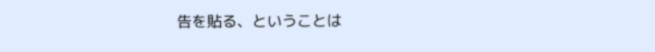告を貼る、ということは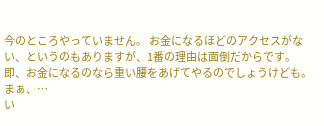今のところやっていません。 お金になるほどのアクセスがない、というのもありますが、1番の理由は面倒だからです。 即、お金になるのなら重い腰をあげてやるのでしょうけども。 まぁ、…
い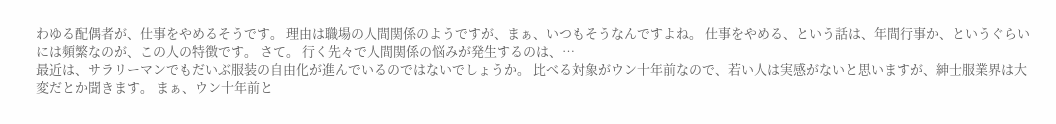わゆる配偶者が、仕事をやめるそうです。 理由は職場の人間関係のようですが、まぁ、いつもそうなんですよね。 仕事をやめる、という話は、年間行事か、というぐらいには頻繁なのが、この人の特徴です。 さて。 行く先々で人間関係の悩みが発生するのは、…
最近は、サラリーマンでもだいぶ服装の自由化が進んでいるのではないでしょうか。 比べる対象がウン十年前なので、若い人は実感がないと思いますが、紳士服業界は大変だとか聞きます。 まぁ、ウン十年前と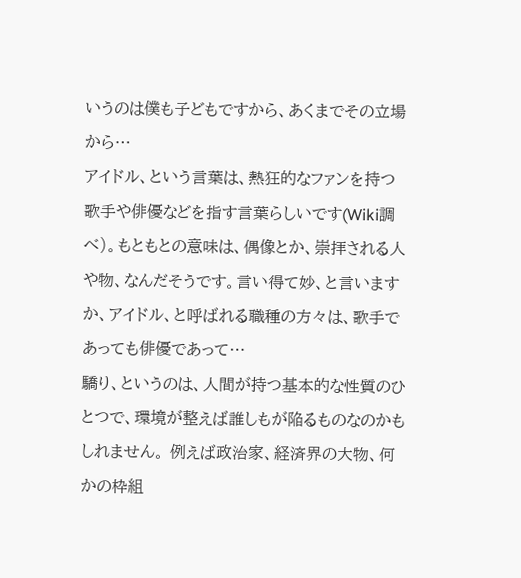いうのは僕も子どもですから、あくまでその立場から…
アイドル、という言葉は、熱狂的なファンを持つ歌手や俳優などを指す言葉らしいです(Wiki調べ)。もともとの意味は、偶像とか、崇拝される人や物、なんだそうです。言い得て妙、と言いますか、アイドル、と呼ばれる職種の方々は、歌手であっても俳優であって…
驕り、というのは、人間が持つ基本的な性質のひとつで、環境が整えば誰しもが陥るものなのかもしれません。 例えば政治家、経済界の大物、何かの枠組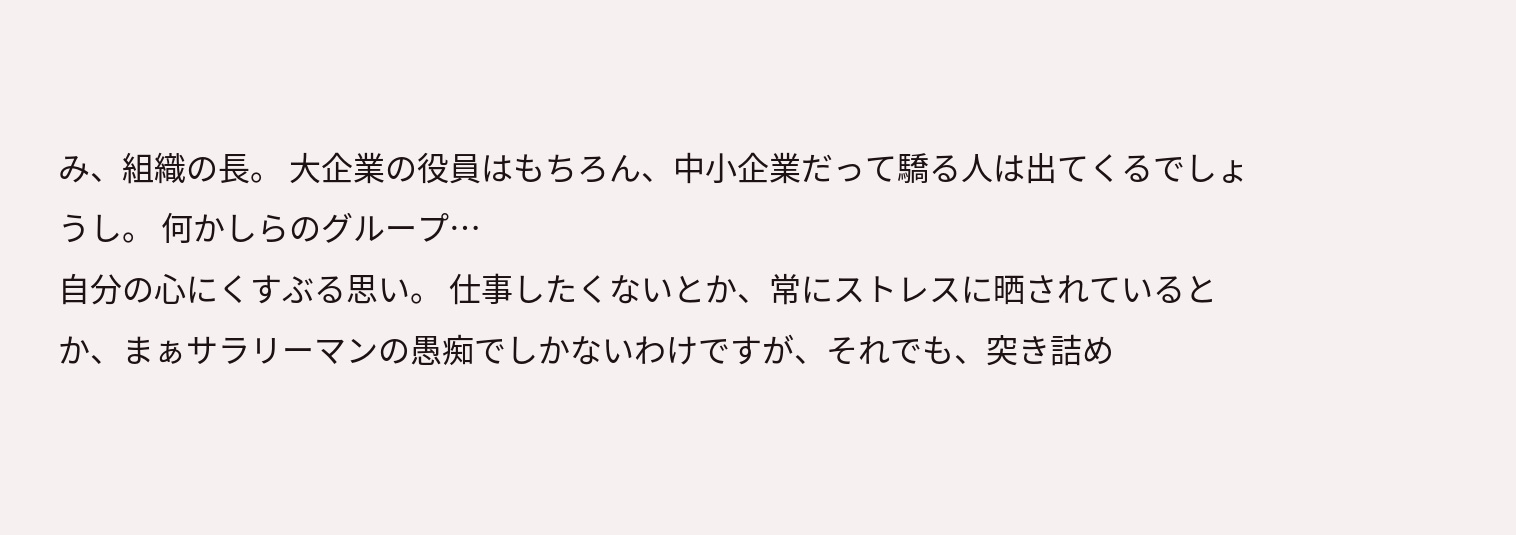み、組織の長。 大企業の役員はもちろん、中小企業だって驕る人は出てくるでしょうし。 何かしらのグループ…
自分の心にくすぶる思い。 仕事したくないとか、常にストレスに晒されているとか、まぁサラリーマンの愚痴でしかないわけですが、それでも、突き詰め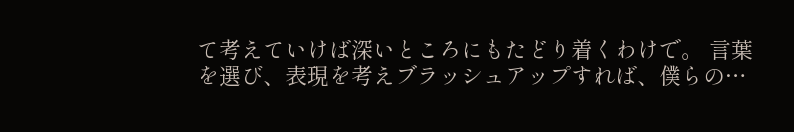て考えていけば深いところにもたどり着くわけで。 言葉を選び、表現を考えブラッシュアップすれば、僕らの…